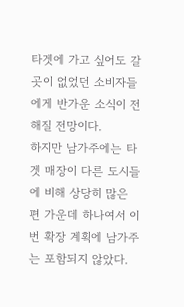타겟에 가고 싶어도 갈 곳이 없었던 소비자들에게 반가운 소식이 전해질 전망이다.
하지만 남가주에는 타겟 매장이 다른 도시들에 비해 상당히 많은 편 가운데 하나여서 이번 확장 계획에 남가주는 포함되지 않았다.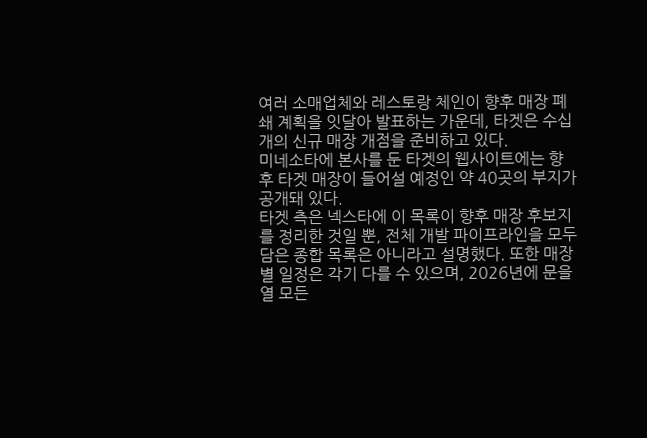여러 소매업체와 레스토랑 체인이 향후 매장 폐쇄 계획을 잇달아 발표하는 가운데, 타겟은 수십 개의 신규 매장 개점을 준비하고 있다.
미네소타에 본사를 둔 타겟의 웹사이트에는 향후 타겟 매장이 들어설 예정인 약 40곳의 부지가 공개돼 있다.
타겟 측은 넥스타에 이 목록이 향후 매장 후보지를 정리한 것일 뿐, 전체 개발 파이프라인을 모두 담은 종합 목록은 아니라고 설명했다. 또한 매장별 일정은 각기 다를 수 있으며, 2026년에 문을 열 모든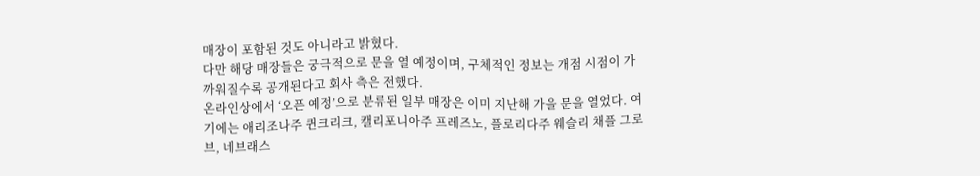매장이 포함된 것도 아니라고 밝혔다.
다만 해당 매장들은 궁극적으로 문을 열 예정이며, 구체적인 정보는 개점 시점이 가까워질수록 공개된다고 회사 측은 전했다.
온라인상에서 ‘오픈 예정’으로 분류된 일부 매장은 이미 지난해 가을 문을 열었다. 여기에는 애리조나주 퀸크리크, 캘리포니아주 프레즈노, 플로리다주 웨슬리 채플 그로브, 네브래스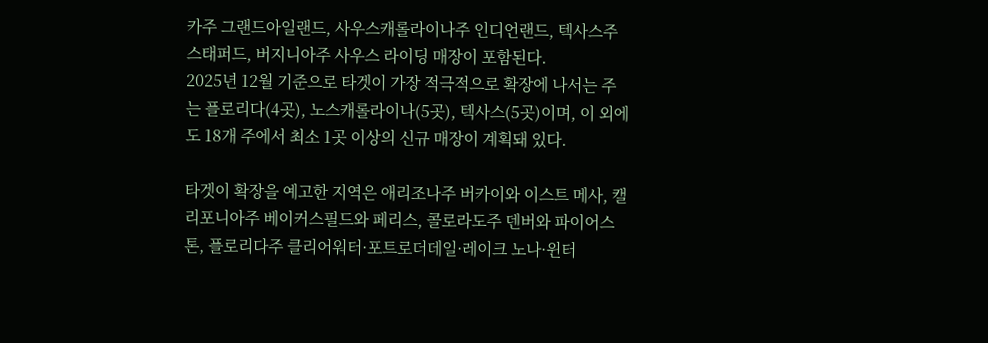카주 그랜드아일랜드, 사우스캐롤라이나주 인디언랜드, 텍사스주 스태퍼드, 버지니아주 사우스 라이딩 매장이 포함된다.
2025년 12월 기준으로 타겟이 가장 적극적으로 확장에 나서는 주는 플로리다(4곳), 노스캐롤라이나(5곳), 텍사스(5곳)이며, 이 외에도 18개 주에서 최소 1곳 이상의 신규 매장이 계획돼 있다.

타겟이 확장을 예고한 지역은 애리조나주 버카이와 이스트 메사, 캘리포니아주 베이커스필드와 페리스, 콜로라도주 덴버와 파이어스톤, 플로리다주 클리어워터·포트로더데일·레이크 노나·윈터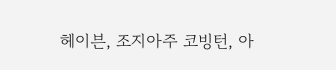헤이븐, 조지아주 코빙턴, 아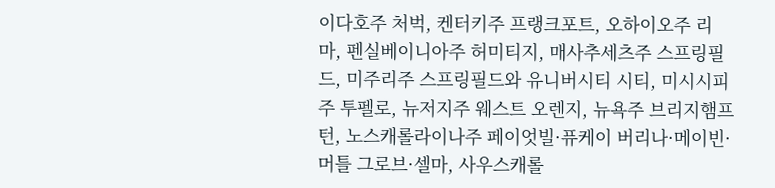이다호주 처벅, 켄터키주 프랭크포트, 오하이오주 리마, 펜실베이니아주 허미티지, 매사추세츠주 스프링필드, 미주리주 스프링필드와 유니버시티 시티, 미시시피주 투펠로, 뉴저지주 웨스트 오렌지, 뉴욕주 브리지햄프턴, 노스캐롤라이나주 페이엇빌·퓨케이 버리나·메이빈·머틀 그로브·셀마, 사우스캐롤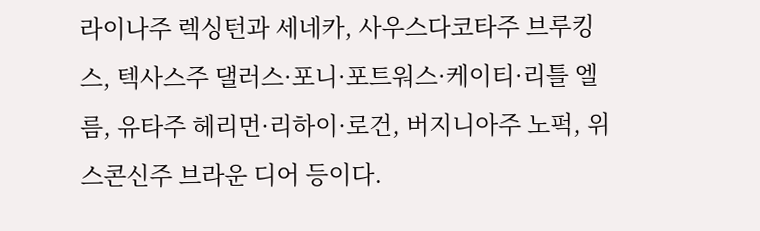라이나주 렉싱턴과 세네카, 사우스다코타주 브루킹스, 텍사스주 댈러스·포니·포트워스·케이티·리틀 엘름, 유타주 헤리먼·리하이·로건, 버지니아주 노퍽, 위스콘신주 브라운 디어 등이다.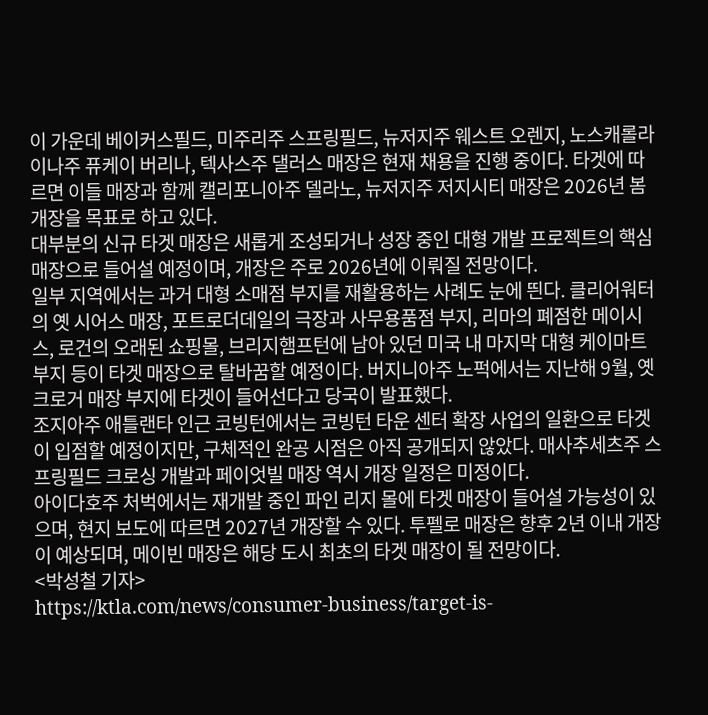이 가운데 베이커스필드, 미주리주 스프링필드, 뉴저지주 웨스트 오렌지, 노스캐롤라이나주 퓨케이 버리나, 텍사스주 댈러스 매장은 현재 채용을 진행 중이다. 타겟에 따르면 이들 매장과 함께 캘리포니아주 델라노, 뉴저지주 저지시티 매장은 2026년 봄 개장을 목표로 하고 있다.
대부분의 신규 타겟 매장은 새롭게 조성되거나 성장 중인 대형 개발 프로젝트의 핵심 매장으로 들어설 예정이며, 개장은 주로 2026년에 이뤄질 전망이다.
일부 지역에서는 과거 대형 소매점 부지를 재활용하는 사례도 눈에 띈다. 클리어워터의 옛 시어스 매장, 포트로더데일의 극장과 사무용품점 부지, 리마의 폐점한 메이시스, 로건의 오래된 쇼핑몰, 브리지햄프턴에 남아 있던 미국 내 마지막 대형 케이마트 부지 등이 타겟 매장으로 탈바꿈할 예정이다. 버지니아주 노퍽에서는 지난해 9월, 옛 크로거 매장 부지에 타겟이 들어선다고 당국이 발표했다.
조지아주 애틀랜타 인근 코빙턴에서는 코빙턴 타운 센터 확장 사업의 일환으로 타겟이 입점할 예정이지만, 구체적인 완공 시점은 아직 공개되지 않았다. 매사추세츠주 스프링필드 크로싱 개발과 페이엇빌 매장 역시 개장 일정은 미정이다.
아이다호주 처벅에서는 재개발 중인 파인 리지 몰에 타겟 매장이 들어설 가능성이 있으며, 현지 보도에 따르면 2027년 개장할 수 있다. 투펠로 매장은 향후 2년 이내 개장이 예상되며, 메이빈 매장은 해당 도시 최초의 타겟 매장이 될 전망이다.
<박성철 기자>
https://ktla.com/news/consumer-business/target-is-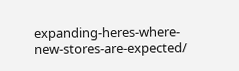expanding-heres-where-new-stores-are-expected/